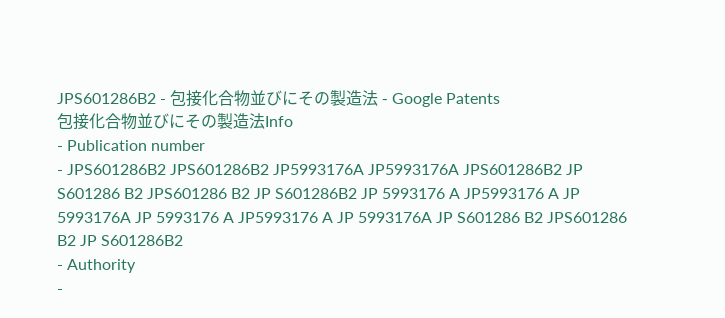JPS601286B2 - 包接化合物並びにその製造法 - Google Patents
包接化合物並びにその製造法Info
- Publication number
- JPS601286B2 JPS601286B2 JP5993176A JP5993176A JPS601286B2 JP S601286 B2 JPS601286 B2 JP S601286B2 JP 5993176 A JP5993176 A JP 5993176A JP 5993176 A JP5993176 A JP 5993176A JP S601286 B2 JPS601286 B2 JP S601286B2
- Authority
-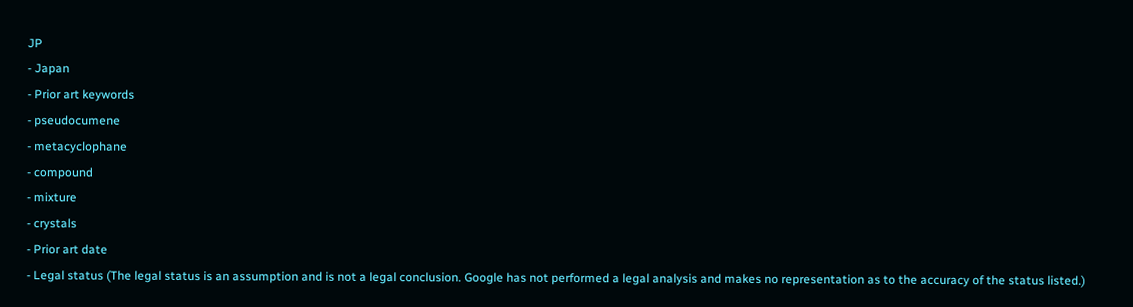JP
- Japan
- Prior art keywords
- pseudocumene
- metacyclophane
- compound
- mixture
- crystals
- Prior art date
- Legal status (The legal status is an assumption and is not a legal conclusion. Google has not performed a legal analysis and makes no representation as to the accuracy of the status listed.)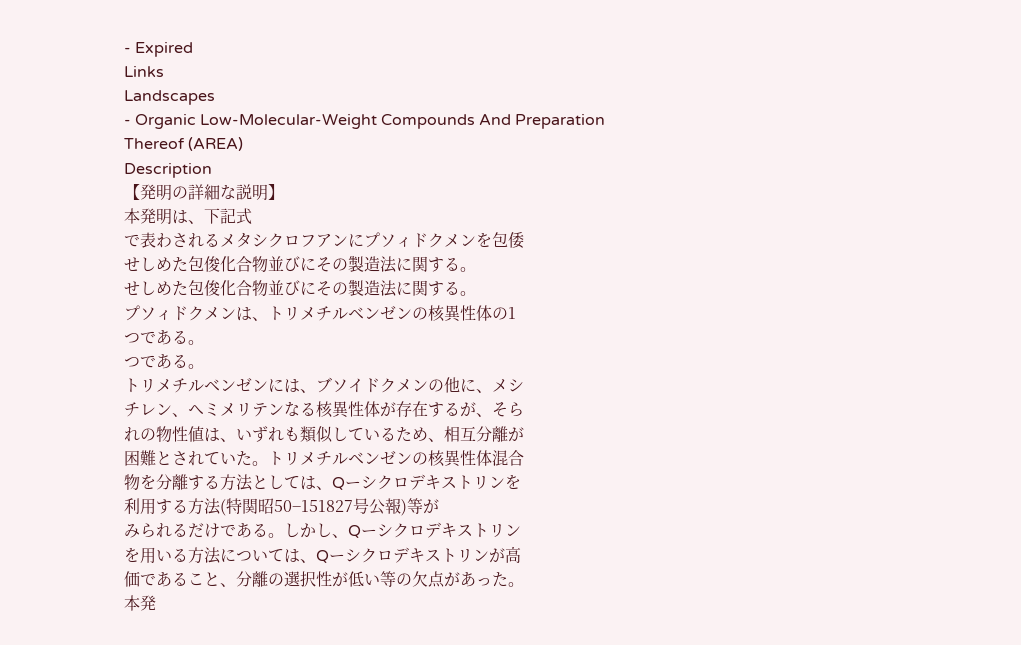- Expired
Links
Landscapes
- Organic Low-Molecular-Weight Compounds And Preparation Thereof (AREA)
Description
【発明の詳細な説明】
本発明は、下記式
で表わされるメタシクロフアンにプソィドクメンを包倭
せしめた包俊化合物並びにその製造法に関する。
せしめた包俊化合物並びにその製造法に関する。
プソィドクメンは、トリメチルベンゼンの核異性体の1
つである。
つである。
トリメチルベンゼンには、ブソイドクメンの他に、メシ
チレン、ヘミメリテンなる核異性体が存在するが、そら
れの物性値は、いずれも類似しているため、相互分離が
困難とされていた。トリメチルベンゼンの核異性体混合
物を分離する方法としては、Qーシクロデキストリンを
利用する方法(特関昭50−151827号公報)等が
みられるだけである。しかし、Qーシクロデキストリン
を用いる方法については、Qーシクロデキストリンが高
価であること、分離の選択性が低い等の欠点があった。
本発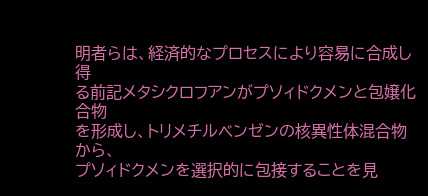明者らは、経済的なプロセスにより容易に合成し得
る前記メタシクロフアンがプソィドクメンと包嬢化合物
を形成し、トリメチルベンゼンの核異性体混合物から、
プソィドクメンを選択的に包接することを見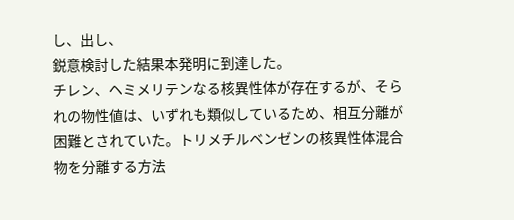し、出し、
鋭意検討した結果本発明に到達した。
チレン、ヘミメリテンなる核異性体が存在するが、そら
れの物性値は、いずれも類似しているため、相互分離が
困難とされていた。トリメチルベンゼンの核異性体混合
物を分離する方法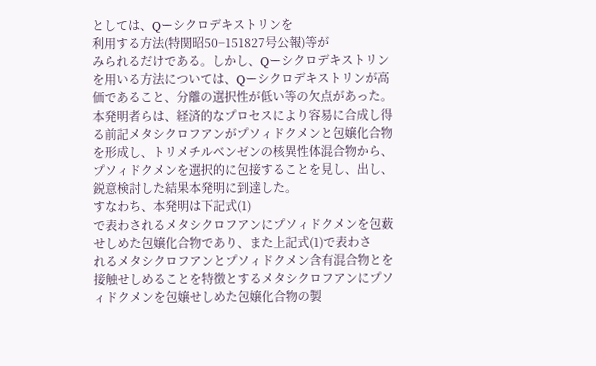としては、Qーシクロデキストリンを
利用する方法(特関昭50−151827号公報)等が
みられるだけである。しかし、Qーシクロデキストリン
を用いる方法については、Qーシクロデキストリンが高
価であること、分離の選択性が低い等の欠点があった。
本発明者らは、経済的なプロセスにより容易に合成し得
る前記メタシクロフアンがプソィドクメンと包嬢化合物
を形成し、トリメチルベンゼンの核異性体混合物から、
プソィドクメンを選択的に包接することを見し、出し、
鋭意検討した結果本発明に到達した。
すなわち、本発明は下記式(1)
で表わされるメタシクロフアンにプソィドクメンを包薮
せしめた包嬢化合物であり、また上記式(1)で表わさ
れるメタシクロフアンとプソィドクメン含有混合物とを
接触せしめることを特徴とするメタシクロフアンにプソ
ィドクメンを包嬢せしめた包嬢化合物の製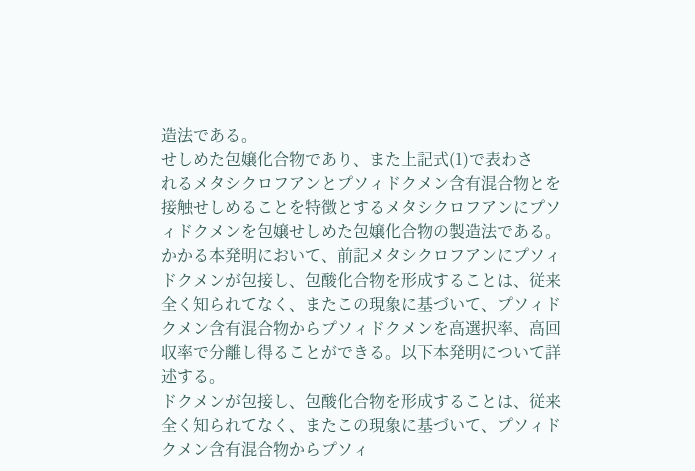造法である。
せしめた包嬢化合物であり、また上記式(1)で表わさ
れるメタシクロフアンとプソィドクメン含有混合物とを
接触せしめることを特徴とするメタシクロフアンにプソ
ィドクメンを包嬢せしめた包嬢化合物の製造法である。
かかる本発明において、前記メタシクロフアンにプソィ
ドクメンが包接し、包酸化合物を形成することは、従来
全く知られてなく、またこの現象に基づいて、プソィド
クメン含有混合物からプソィドクメンを高選択率、高回
収率で分離し得ることができる。以下本発明について詳
述する。
ドクメンが包接し、包酸化合物を形成することは、従来
全く知られてなく、またこの現象に基づいて、プソィド
クメン含有混合物からプソィ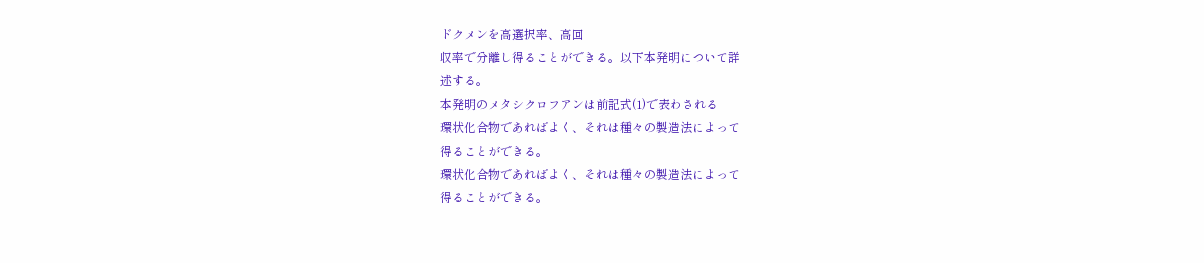ドクメンを高選択率、高回
収率で分離し得ることができる。以下本発明について詳
述する。
本発明のメタシクロフアンは前記式(1)で表わされる
環状化合物であればよく、それは種々の製造法によって
得ることができる。
環状化合物であればよく、それは種々の製造法によって
得ることができる。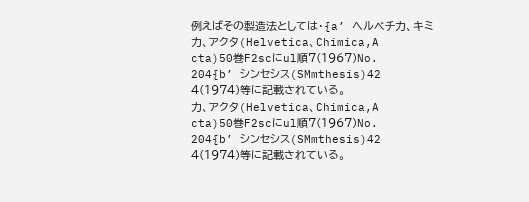例えばその製造法としては・{a’ へルベチ力、キミ
力、アクタ(Helvetica、Chimica,A
cta)50巻F2scにul順7(1967)No.
204{b’ シンセシス(SMmthesis)42
4(1974)等に記載されている。
力、アクタ(Helvetica、Chimica,A
cta)50巻F2scにul順7(1967)No.
204{b’ シンセシス(SMmthesis)42
4(1974)等に記載されている。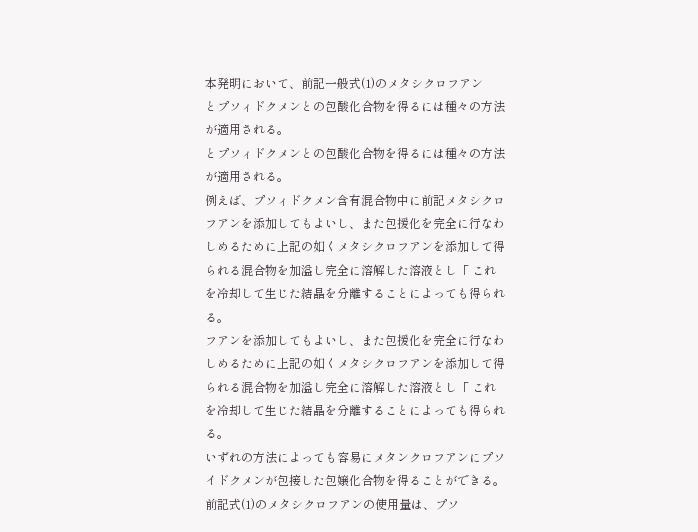本発明において、前記一般式(1)のメタシクロフアン
とプソィドクメンとの包酸化合物を得るには種々の方法
が適用される。
とプソィドクメンとの包酸化合物を得るには種々の方法
が適用される。
例えば、プソィドクメン含有混合物中に前記メタシクロ
フアンを添加してもよいし、また包援化を完全に行なわ
しめるために上記の如くメタシクロフアンを添加して得
られる混合物を加溢し完全に溶解した溶液とし「 これ
を冷却して生じた結晶を分離することによっても得られ
る。
フアンを添加してもよいし、また包援化を完全に行なわ
しめるために上記の如くメタシクロフアンを添加して得
られる混合物を加溢し完全に溶解した溶液とし「 これ
を冷却して生じた結晶を分離することによっても得られ
る。
いずれの方法によっても容易にメタンクロフアンにプソ
イドクメンが包接した包嬢化合物を得ることができる。
前記式(1)のメタシクロフアンの使用量は、プソ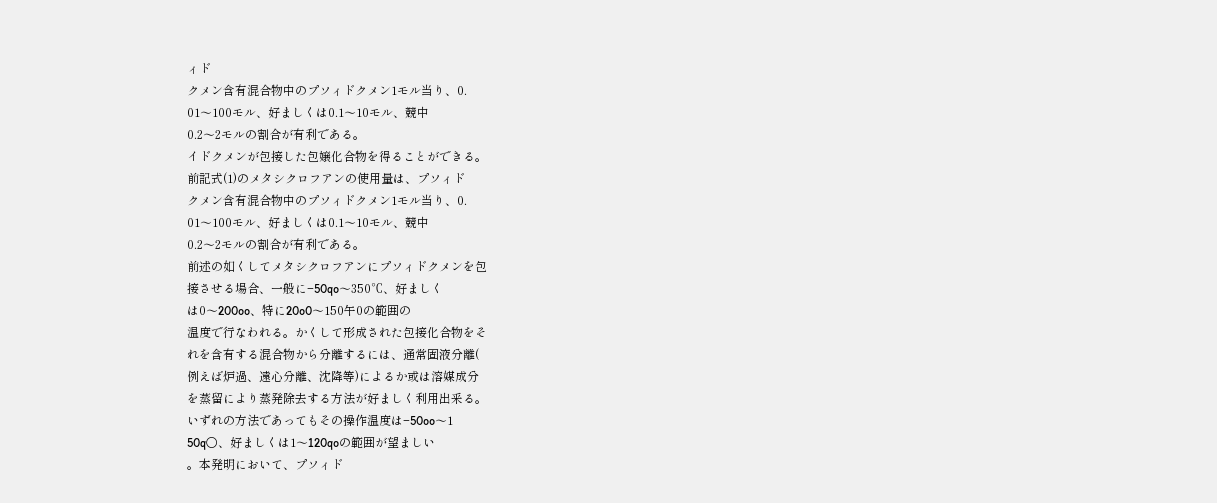ィド
クメン含有混合物中のプソィドクメン1モル当り、0.
01〜100モル、好ましくは0.1〜10モル、競中
0.2〜2モルの割合が有利である。
イドクメンが包接した包嬢化合物を得ることができる。
前記式(1)のメタシクロフアンの使用量は、プソィド
クメン含有混合物中のプソィドクメン1モル当り、0.
01〜100モル、好ましくは0.1〜10モル、競中
0.2〜2モルの割合が有利である。
前述の如くしてメタシクロフアンにプソィドクメンを包
接させる場合、一般に−50qo〜350℃、好ましく
は0〜200oo、特に20o0〜150午0の範囲の
温度で行なわれる。かくして形成された包接化合物をそ
れを含有する混合物から分離するには、通常固液分離(
例えば炉過、遠心分離、沈降等)によるか或は溶媒成分
を蒸留により蒸発除去する方法が好ましく利用出釆る。
いずれの方法であってもその操作温度は−50oo〜1
50q○、好ましくは1〜120qoの範囲が望ましい
。本発明において、プソィド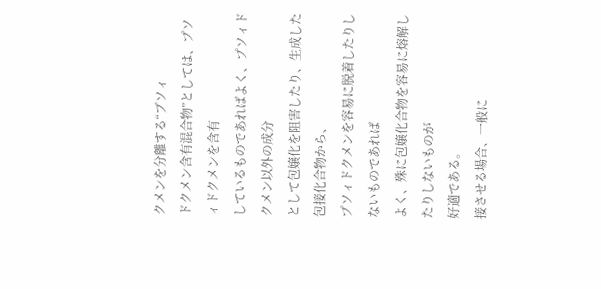クメンを分離する“ブソィ
ドクメン含有混合物”としては、プソィドクメンを含有
しているものであればよく、プソィドクメン以外の成分
として包嬢化を阻害したり、生成した包接化合物から、
プソィドクメンを容易に脱着したりしないものであれば
よく、殊に包嬢化合物を容易に熔解したりしないものが
好適である。
接させる場合、一般に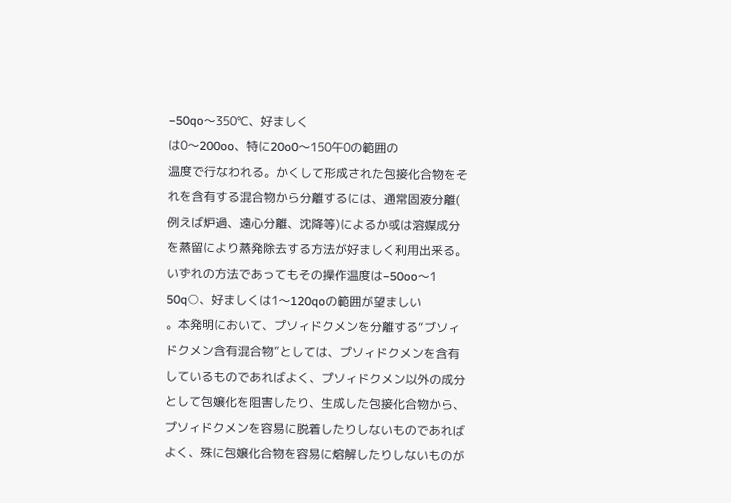−50qo〜350℃、好ましく
は0〜200oo、特に20o0〜150午0の範囲の
温度で行なわれる。かくして形成された包接化合物をそ
れを含有する混合物から分離するには、通常固液分離(
例えば炉過、遠心分離、沈降等)によるか或は溶媒成分
を蒸留により蒸発除去する方法が好ましく利用出釆る。
いずれの方法であってもその操作温度は−50oo〜1
50q○、好ましくは1〜120qoの範囲が望ましい
。本発明において、プソィドクメンを分離する“ブソィ
ドクメン含有混合物”としては、プソィドクメンを含有
しているものであればよく、プソィドクメン以外の成分
として包嬢化を阻害したり、生成した包接化合物から、
プソィドクメンを容易に脱着したりしないものであれば
よく、殊に包嬢化合物を容易に熔解したりしないものが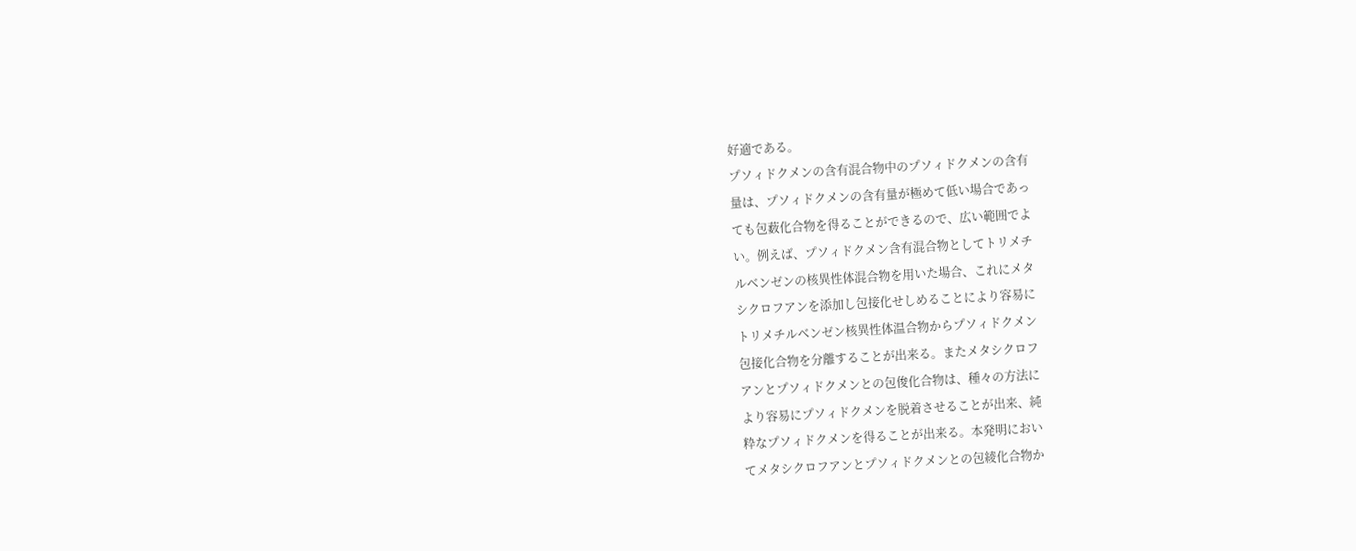好適である。
プソィドクメンの含有混合物中のプソィドクメンの含有
量は、プソィドクメンの含有量が極めて低い場合であっ
ても包薮化合物を得ることができるので、広い範囲でよ
い。例えば、プソィドクメン含有混合物としてトリメチ
ルベンゼンの核異性体混合物を用いた場合、これにメタ
シクロフアンを添加し包接化せしめることにより容易に
トリメチルベンゼン核異性体温合物からプソィドクメン
包接化合物を分離することが出来る。またメタシクロフ
アンとプソィドクメンとの包俊化合物は、種々の方法に
より容易にプソィドクメンを脱着させることが出来、純
粋なプソィドクメンを得ることが出来る。本発明におい
てメタシクロフアンとプソィドクメンとの包綾化合物か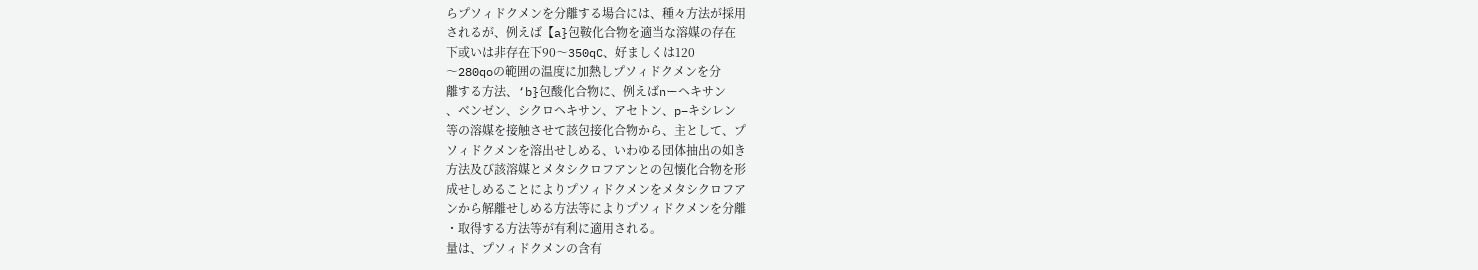らプソィドクメンを分離する場合には、種々方法が採用
されるが、例えば【a}包鞍化合物を適当な溶媒の存在
下或いは非存在下90〜350qC、好ましくは120
〜280qoの範囲の温度に加熱しプソィドクメンを分
離する方法、‘b}包酸化合物に、例えばnーヘキサン
、ベンゼン、シクロヘキサン、アセトン、p−キシレン
等の溶媒を接触させて該包接化合物から、主として、プ
ソィドクメンを溶出せしめる、いわゆる団体抽出の如き
方法及び該溶媒とメタシクロフアンとの包懐化合物を形
成せしめることによりプソィドクメンをメタシクロフア
ンから解離せしめる方法等によりプソィドクメンを分離
・取得する方法等が有利に適用される。
量は、プソィドクメンの含有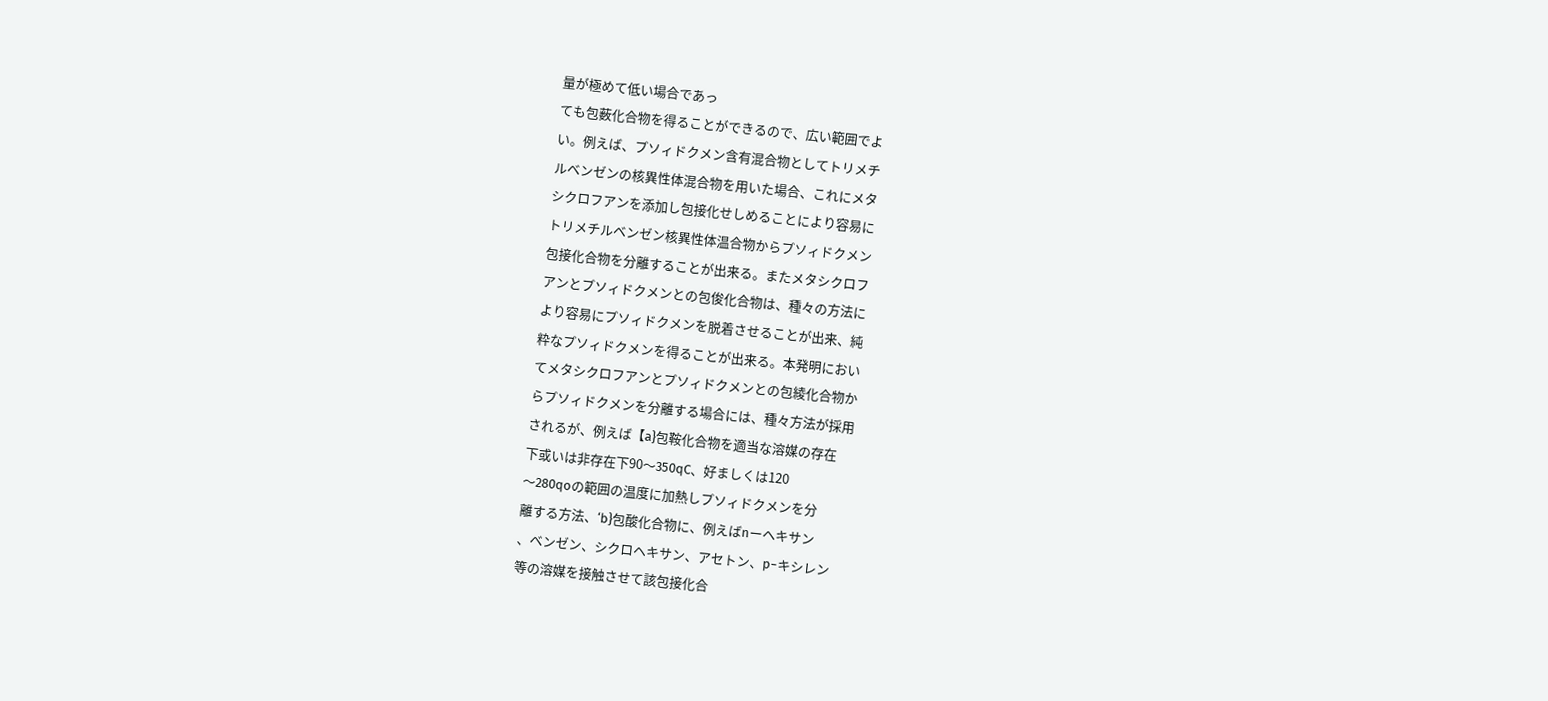量が極めて低い場合であっ
ても包薮化合物を得ることができるので、広い範囲でよ
い。例えば、プソィドクメン含有混合物としてトリメチ
ルベンゼンの核異性体混合物を用いた場合、これにメタ
シクロフアンを添加し包接化せしめることにより容易に
トリメチルベンゼン核異性体温合物からプソィドクメン
包接化合物を分離することが出来る。またメタシクロフ
アンとプソィドクメンとの包俊化合物は、種々の方法に
より容易にプソィドクメンを脱着させることが出来、純
粋なプソィドクメンを得ることが出来る。本発明におい
てメタシクロフアンとプソィドクメンとの包綾化合物か
らプソィドクメンを分離する場合には、種々方法が採用
されるが、例えば【a}包鞍化合物を適当な溶媒の存在
下或いは非存在下90〜350qC、好ましくは120
〜280qoの範囲の温度に加熱しプソィドクメンを分
離する方法、‘b}包酸化合物に、例えばnーヘキサン
、ベンゼン、シクロヘキサン、アセトン、p−キシレン
等の溶媒を接触させて該包接化合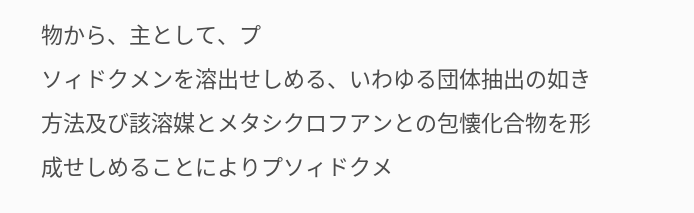物から、主として、プ
ソィドクメンを溶出せしめる、いわゆる団体抽出の如き
方法及び該溶媒とメタシクロフアンとの包懐化合物を形
成せしめることによりプソィドクメ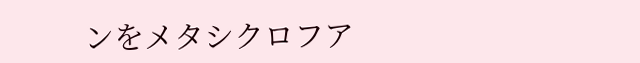ンをメタシクロフア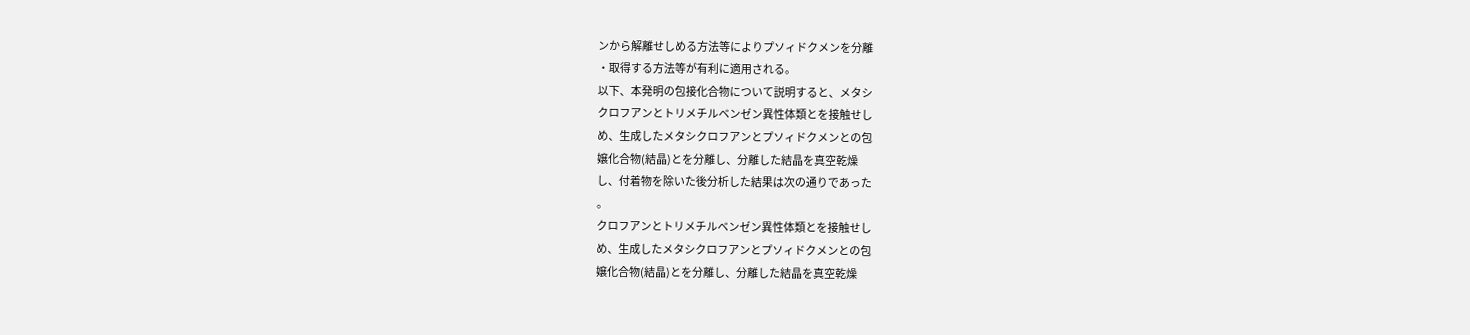ンから解離せしめる方法等によりプソィドクメンを分離
・取得する方法等が有利に適用される。
以下、本発明の包接化合物について説明すると、メタシ
クロフアンとトリメチルベンゼン異性体類とを接触せし
め、生成したメタシクロフアンとプソィドクメンとの包
嬢化合物(結晶)とを分離し、分離した結晶を真空乾燥
し、付着物を除いた後分析した結果は次の通りであった
。
クロフアンとトリメチルベンゼン異性体類とを接触せし
め、生成したメタシクロフアンとプソィドクメンとの包
嬢化合物(結晶)とを分離し、分離した結晶を真空乾燥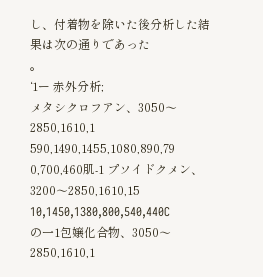し、付着物を除いた後分析した結果は次の通りであった
。
‘1ー 赤外分析;
メタシクロフアン、3050〜2850,1610,1
590,1490,1455,1080,890,79
0,700,460肌‐1 プソイドクメン、3200〜2850,1610,15
10,1450,1380,800,540,440C
の一1包嬢化合物、3050〜2850,1610,1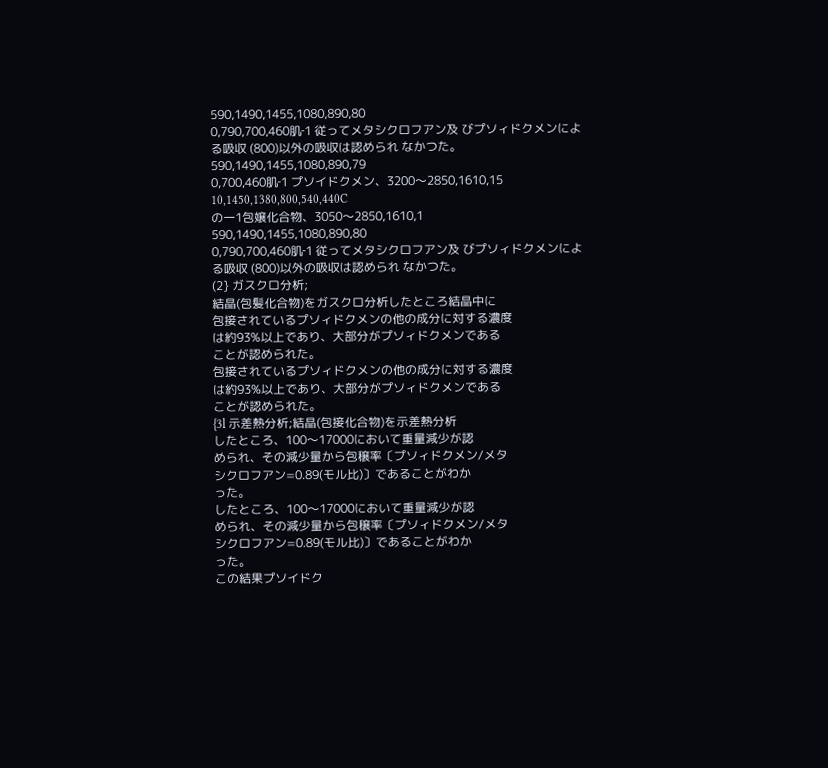590,1490,1455,1080,890,80
0,790,700,460肌‐1 従ってメタシクロフアン及 びプソィドクメンによる吸収 (800)以外の吸収は認められ なかつた。
590,1490,1455,1080,890,79
0,700,460肌‐1 プソイドクメン、3200〜2850,1610,15
10,1450,1380,800,540,440C
の一1包嬢化合物、3050〜2850,1610,1
590,1490,1455,1080,890,80
0,790,700,460肌‐1 従ってメタシクロフアン及 びプソィドクメンによる吸収 (800)以外の吸収は認められ なかつた。
(2} ガスクロ分析;
結晶(包髪化合物)をガスクロ分析したところ結晶中に
包接されているプソィドクメンの他の成分に対する濃度
は約93%以上であり、大部分がプソィドクメンである
ことが認められた。
包接されているプソィドクメンの他の成分に対する濃度
は約93%以上であり、大部分がプソィドクメンである
ことが認められた。
{3l 示差熱分析;結晶(包接化合物)を示差熱分析
したところ、100〜17000において重量減少が認
められ、その減少量から包穣率〔プソィドクメン/メタ
シクロフアン=0.89(モル比)〕であることがわか
った。
したところ、100〜17000において重量減少が認
められ、その減少量から包穣率〔プソィドクメン/メタ
シクロフアン=0.89(モル比)〕であることがわか
った。
この結果プソイドク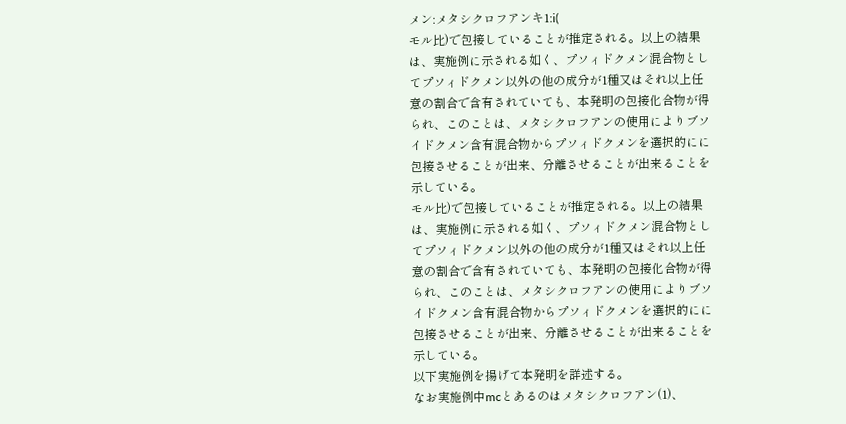メン:メタシクロフアンキ1:i(
モル比)で包接していることが推定される。以上の結果
は、実施例に示される如く、プソィドクメン混合物とし
てプソィドクメン以外の他の成分が1種又はそれ以上任
意の割合で含有されていても、本発明の包接化合物が得
られ、このことは、メタシクロフアンの使用によりブソ
イドクメン含有混合物からプソィドクメンを選択的にに
包接させることが出来、分離させることが出来ることを
示している。
モル比)で包接していることが推定される。以上の結果
は、実施例に示される如く、プソィドクメン混合物とし
てプソィドクメン以外の他の成分が1種又はそれ以上任
意の割合で含有されていても、本発明の包接化合物が得
られ、このことは、メタシクロフアンの使用によりブソ
イドクメン含有混合物からプソィドクメンを選択的にに
包接させることが出来、分離させることが出来ることを
示している。
以下実施例を揚げて本発明を詳述する。
なお実施例中mcとあるのはメタシクロフアン(1)、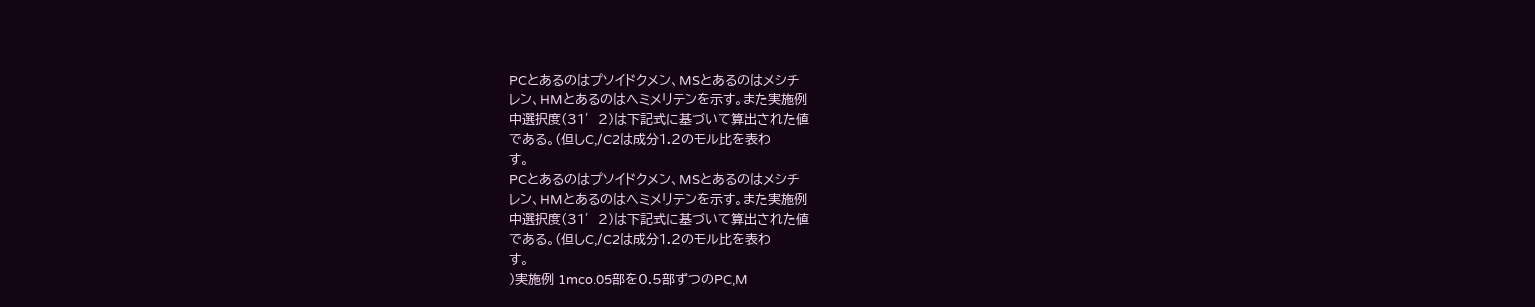PCとあるのはプソイドクメン、MSとあるのはメシチ
レン、HMとあるのはへミメリテンを示す。また実施例
中選択度(31′2)は下記式に基づいて算出された値
である。(但しC,/C2は成分1.2のモル比を表わ
す。
PCとあるのはプソイドクメン、MSとあるのはメシチ
レン、HMとあるのはへミメリテンを示す。また実施例
中選択度(31′2)は下記式に基づいて算出された値
である。(但しC,/C2は成分1.2のモル比を表わ
す。
)実施例 1mco.05部を0.5部ずつのPC,M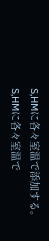S,HMに各々室温で添加する。
S,HMに各々室温で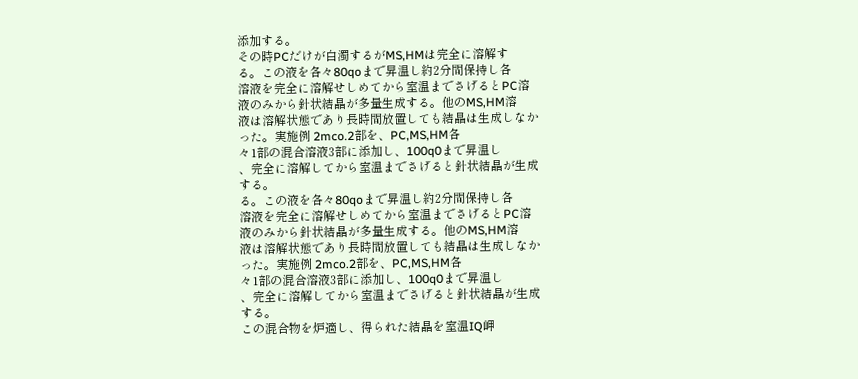添加する。
その時PCだけが白濁するがMS,HMは完全に溶解す
る。この液を各々80qoまで昇温し約2分間保持し各
溶液を完全に溶解せしめてから室温までさげるとPC溶
液のみから針状結晶が多量生成する。他のMS,HM溶
液は溶解状態であり長時間放置しても結晶は生成しなか
った。実施例 2mco.2部を、PC,MS,HM各
々1部の混合溶液3部に添加し、100q0まで昇温し
、完全に溶解してから室温までさげると針状結晶が生成
する。
る。この液を各々80qoまで昇温し約2分間保持し各
溶液を完全に溶解せしめてから室温までさげるとPC溶
液のみから針状結晶が多量生成する。他のMS,HM溶
液は溶解状態であり長時間放置しても結晶は生成しなか
った。実施例 2mco.2部を、PC,MS,HM各
々1部の混合溶液3部に添加し、100q0まで昇温し
、完全に溶解してから室温までさげると針状結晶が生成
する。
この混合物を炉適し、得られた結晶を室温IQ岬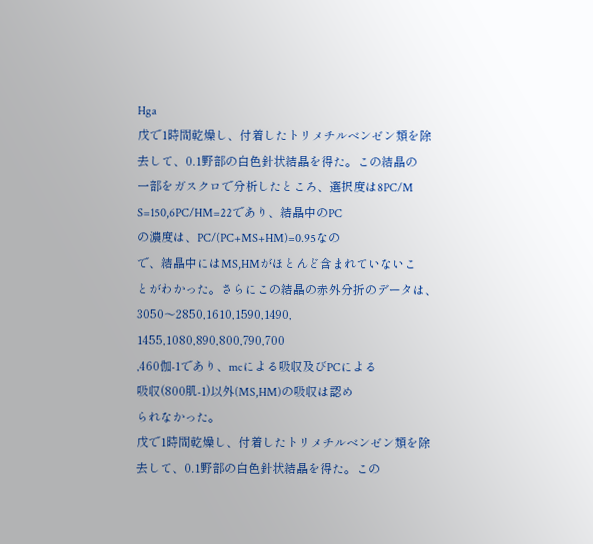Hga
戊で1時間乾燥し、付着したトリメチルベンゼン類を除
去して、0.1野部の白色針状結晶を得た。この結晶の
一部をガスクロで分析したところ、選択度は8PC/M
S=150,6PC/HM=22であり、結晶中のPC
の濃度は、PC/(PC+MS+HM)=0.95なの
で、結晶中にはMS,HMがほとんど含まれていないこ
とがわかった。さらにこの結晶の赤外分折のデータは、
3050〜2850,1610,1590,1490,
1455,1080,890,800,790,700
,460伽‐1であり、mcによる吸収及びPCによる
吸収(800肌‐1)以外(MS,HM)の吸収は認め
られなかった。
戊で1時間乾燥し、付着したトリメチルベンゼン類を除
去して、0.1野部の白色針状結晶を得た。この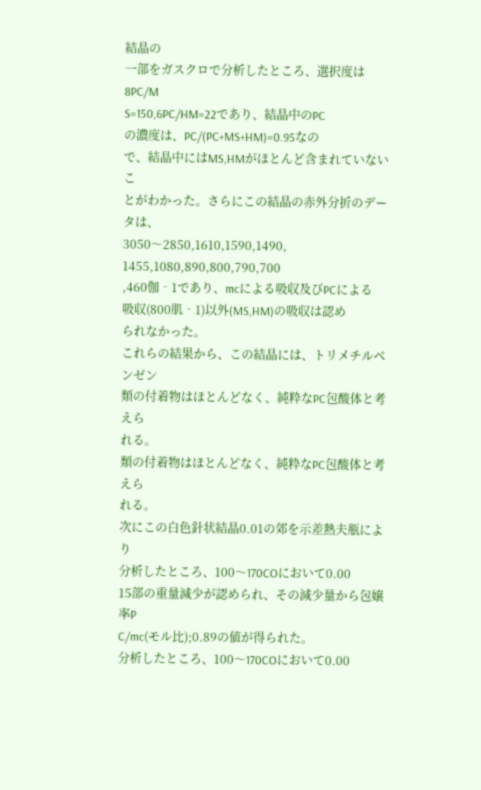結晶の
一部をガスクロで分析したところ、選択度は8PC/M
S=150,6PC/HM=22であり、結晶中のPC
の濃度は、PC/(PC+MS+HM)=0.95なの
で、結晶中にはMS,HMがほとんど含まれていないこ
とがわかった。さらにこの結晶の赤外分折のデータは、
3050〜2850,1610,1590,1490,
1455,1080,890,800,790,700
,460伽‐1であり、mcによる吸収及びPCによる
吸収(800肌‐1)以外(MS,HM)の吸収は認め
られなかった。
これらの結果から、この結晶には、トリメチルベンゼン
類の付着物はほとんどなく、純粋なPC包酸体と考えら
れる。
類の付着物はほとんどなく、純粋なPC包酸体と考えら
れる。
次にこの白色針状結晶0.01の郊を示差熱夫瓶により
分析したところ、100〜170COにおいて0.00
15部の重量減少が認められ、その減少量から包嬢率P
C/mc(モル比);0.89の値が得られた。
分析したところ、100〜170COにおいて0.00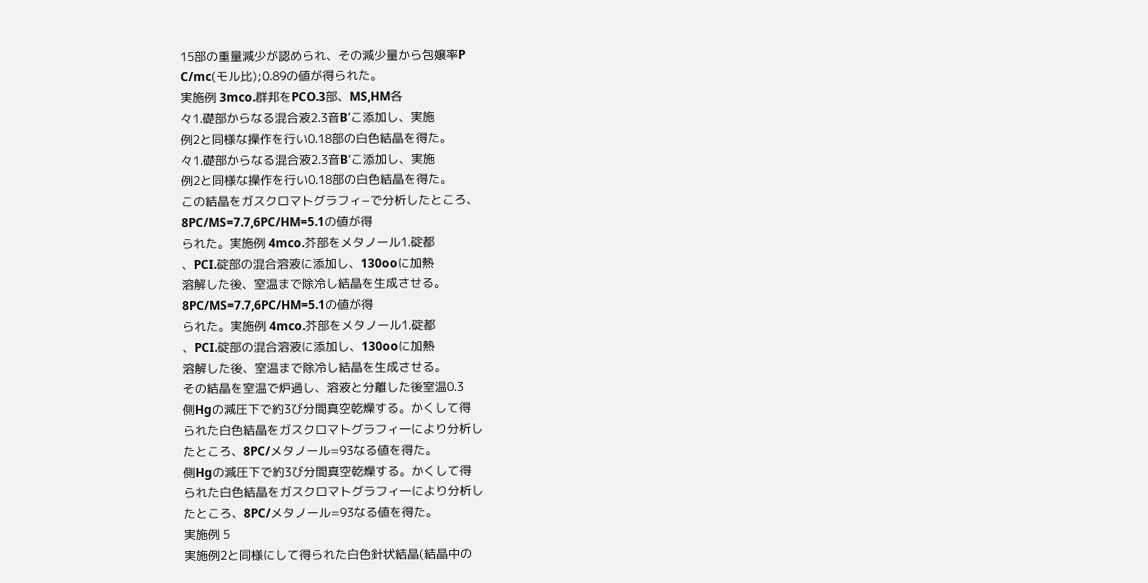15部の重量減少が認められ、その減少量から包嬢率P
C/mc(モル比);0.89の値が得られた。
実施例 3mco.群邦をPCO.3部、MS,HM各
々1.礎部からなる混合液2.3音B‘こ添加し、実施
例2と同様な操作を行い0.18部の白色結晶を得た。
々1.礎部からなる混合液2.3音B‘こ添加し、実施
例2と同様な操作を行い0.18部の白色結晶を得た。
この結晶をガスクロマトグラフィ−で分析したところ、
8PC/MS=7.7,6PC/HM=5.1の値が得
られた。実施例 4mco.芥部をメタノール1.碇都
、PCI.碇部の混合溶液に添加し、130ooに加熱
溶解した後、室温まで除冷し結晶を生成させる。
8PC/MS=7.7,6PC/HM=5.1の値が得
られた。実施例 4mco.芥部をメタノール1.碇都
、PCI.碇部の混合溶液に添加し、130ooに加熱
溶解した後、室温まで除冷し結晶を生成させる。
その結晶を室温で炉過し、溶液と分離した後室温0.3
側Hgの減圧下で約3び分間真空乾燥する。かくして得
られた白色結晶をガスクロマトグラフィ一により分析し
たところ、8PC/メタノール=93なる値を得た。
側Hgの減圧下で約3び分間真空乾燥する。かくして得
られた白色結晶をガスクロマトグラフィ一により分析し
たところ、8PC/メタノール=93なる値を得た。
実施例 5
実施例2と同様にして得られた白色針状結晶(結晶中の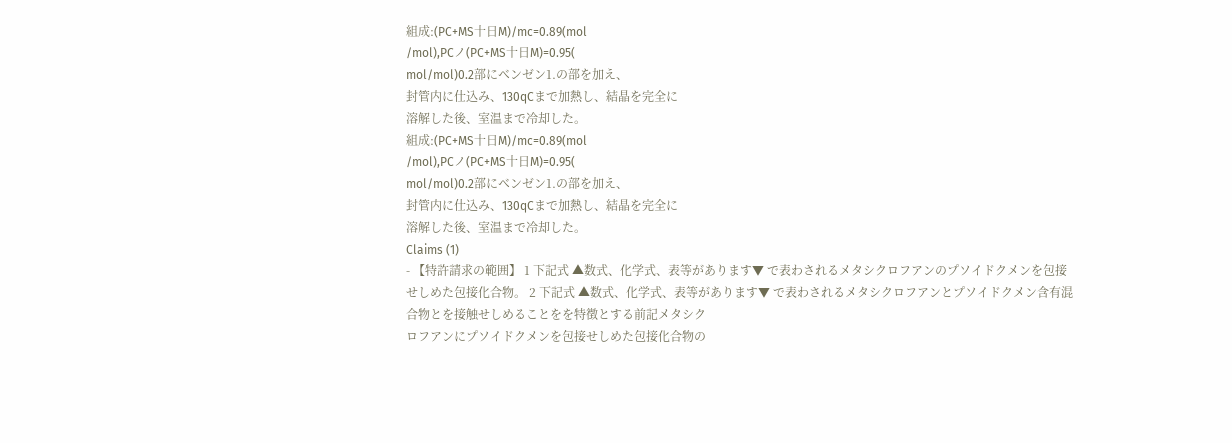組成:(PC+MS十日M)/mc=0.89(mol
/mol),PCノ(PC+MS十日M)=0.95(
mol/mol)0.2部にベンゼン1.の部を加え、
封管内に仕込み、130qCまで加熱し、結晶を完全に
溶解した後、室温まで冷却した。
組成:(PC+MS十日M)/mc=0.89(mol
/mol),PCノ(PC+MS十日M)=0.95(
mol/mol)0.2部にベンゼン1.の部を加え、
封管内に仕込み、130qCまで加熱し、結晶を完全に
溶解した後、室温まで冷却した。
Claims (1)
- 【特許請求の範囲】 1 下記式 ▲数式、化学式、表等があります▼ で表わされるメタシクロフアンのプソイドクメンを包接
せしめた包接化合物。 2 下記式 ▲数式、化学式、表等があります▼ で表わされるメタシクロフアンとプソイドクメン含有混
合物とを接触せしめることをを特徴とする前記メタシク
ロフアンにプソイドクメンを包接せしめた包接化合物の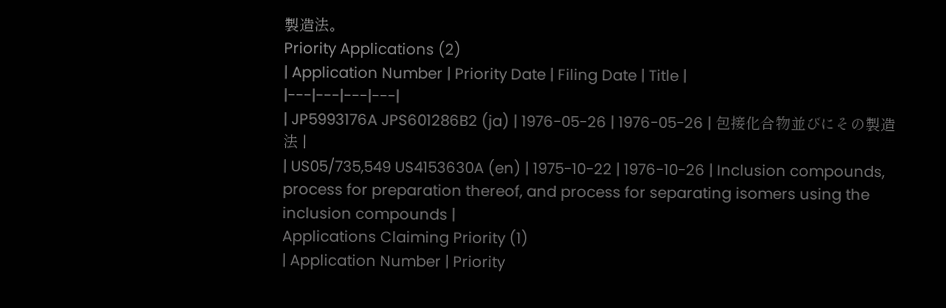製造法。
Priority Applications (2)
| Application Number | Priority Date | Filing Date | Title |
|---|---|---|---|
| JP5993176A JPS601286B2 (ja) | 1976-05-26 | 1976-05-26 | 包接化合物並びにその製造法 |
| US05/735,549 US4153630A (en) | 1975-10-22 | 1976-10-26 | Inclusion compounds, process for preparation thereof, and process for separating isomers using the inclusion compounds |
Applications Claiming Priority (1)
| Application Number | Priority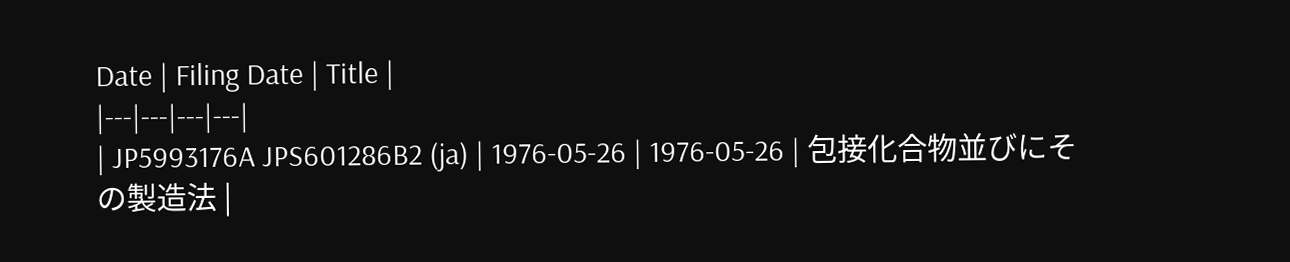Date | Filing Date | Title |
|---|---|---|---|
| JP5993176A JPS601286B2 (ja) | 1976-05-26 | 1976-05-26 | 包接化合物並びにその製造法 |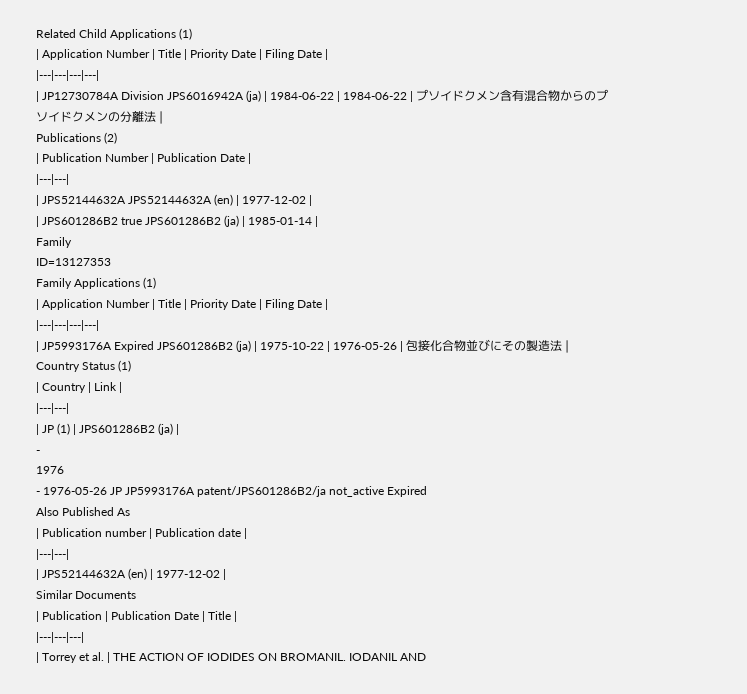Related Child Applications (1)
| Application Number | Title | Priority Date | Filing Date |
|---|---|---|---|
| JP12730784A Division JPS6016942A (ja) | 1984-06-22 | 1984-06-22 | プソイドクメン含有混合物からのプソイドクメンの分離法 |
Publications (2)
| Publication Number | Publication Date |
|---|---|
| JPS52144632A JPS52144632A (en) | 1977-12-02 |
| JPS601286B2 true JPS601286B2 (ja) | 1985-01-14 |
Family
ID=13127353
Family Applications (1)
| Application Number | Title | Priority Date | Filing Date |
|---|---|---|---|
| JP5993176A Expired JPS601286B2 (ja) | 1975-10-22 | 1976-05-26 | 包接化合物並びにその製造法 |
Country Status (1)
| Country | Link |
|---|---|
| JP (1) | JPS601286B2 (ja) |
-
1976
- 1976-05-26 JP JP5993176A patent/JPS601286B2/ja not_active Expired
Also Published As
| Publication number | Publication date |
|---|---|
| JPS52144632A (en) | 1977-12-02 |
Similar Documents
| Publication | Publication Date | Title |
|---|---|---|
| Torrey et al. | THE ACTION OF IODIDES ON BROMANIL. IODANIL AND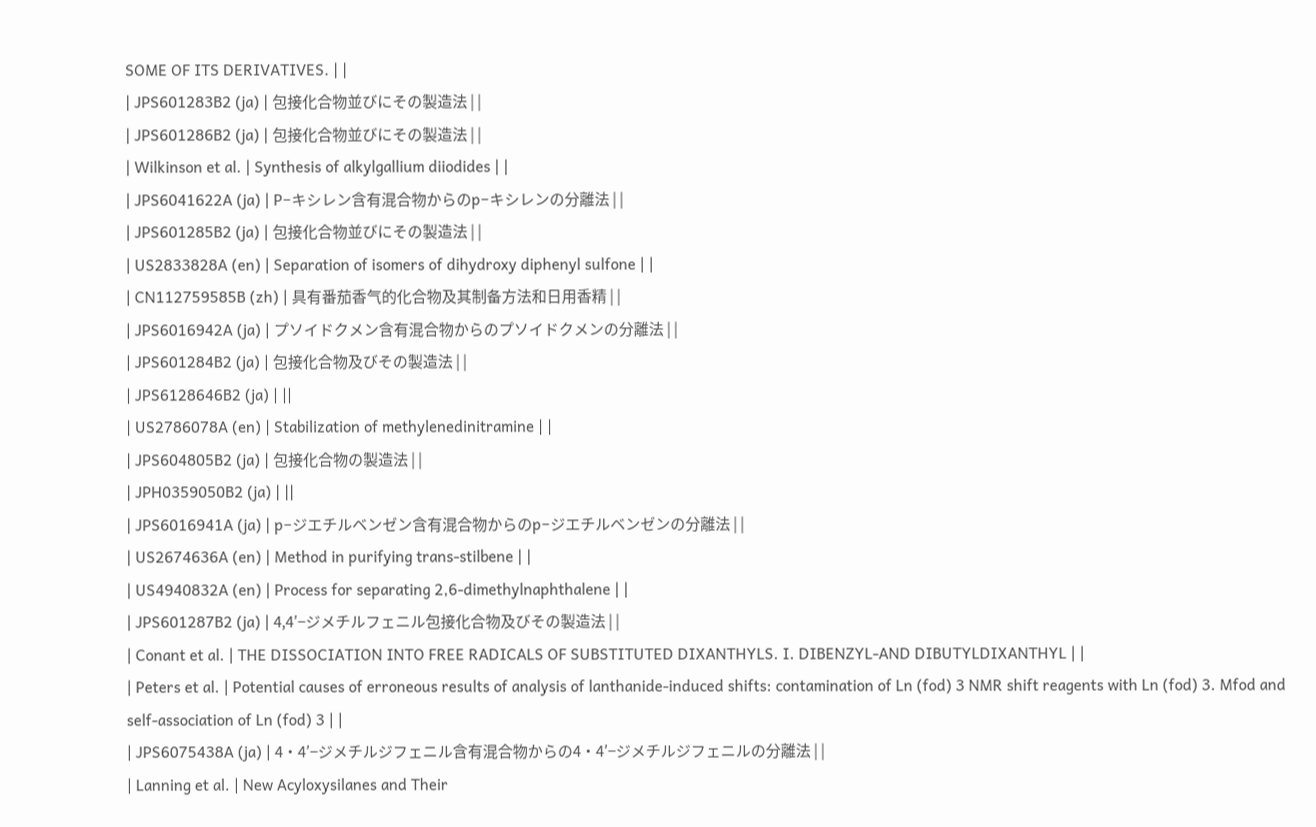SOME OF ITS DERIVATIVES. | |
| JPS601283B2 (ja) | 包接化合物並びにその製造法 | |
| JPS601286B2 (ja) | 包接化合物並びにその製造法 | |
| Wilkinson et al. | Synthesis of alkylgallium diiodides | |
| JPS6041622A (ja) | P−キシレン含有混合物からのp−キシレンの分離法 | |
| JPS601285B2 (ja) | 包接化合物並びにその製造法 | |
| US2833828A (en) | Separation of isomers of dihydroxy diphenyl sulfone | |
| CN112759585B (zh) | 具有番茄香气的化合物及其制备方法和日用香精 | |
| JPS6016942A (ja) | プソイドクメン含有混合物からのプソイドクメンの分離法 | |
| JPS601284B2 (ja) | 包接化合物及びその製造法 | |
| JPS6128646B2 (ja) | ||
| US2786078A (en) | Stabilization of methylenedinitramine | |
| JPS604805B2 (ja) | 包接化合物の製造法 | |
| JPH0359050B2 (ja) | ||
| JPS6016941A (ja) | p−ジエチルベンゼン含有混合物からのp−ジエチルベンゼンの分離法 | |
| US2674636A (en) | Method in purifying trans-stilbene | |
| US4940832A (en) | Process for separating 2,6-dimethylnaphthalene | |
| JPS601287B2 (ja) | 4,4′−ジメチルフェニル包接化合物及びその製造法 | |
| Conant et al. | THE DISSOCIATION INTO FREE RADICALS OF SUBSTITUTED DIXANTHYLS. I. DIBENZYL-AND DIBUTYLDIXANTHYL | |
| Peters et al. | Potential causes of erroneous results of analysis of lanthanide-induced shifts: contamination of Ln (fod) 3 NMR shift reagents with Ln (fod) 3. Mfod and self-association of Ln (fod) 3 | |
| JPS6075438A (ja) | 4・4′−ジメチルジフェニル含有混合物からの4・4′−ジメチルジフェニルの分離法 | |
| Lanning et al. | New Acyloxysilanes and Their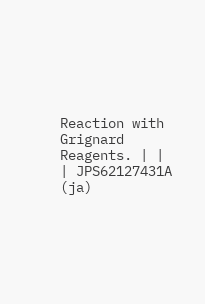Reaction with Grignard Reagents. | |
| JPS62127431A (ja)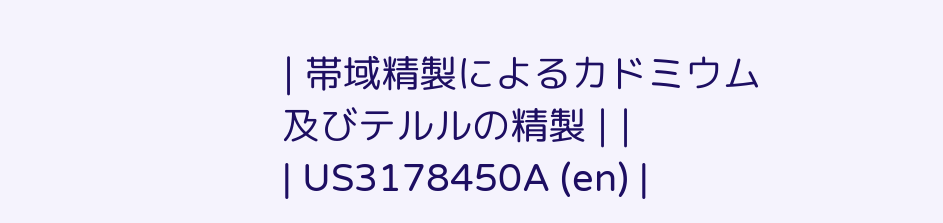| 帯域精製によるカドミウム及びテルルの精製 | |
| US3178450A (en) |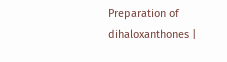Preparation of dihaloxanthones |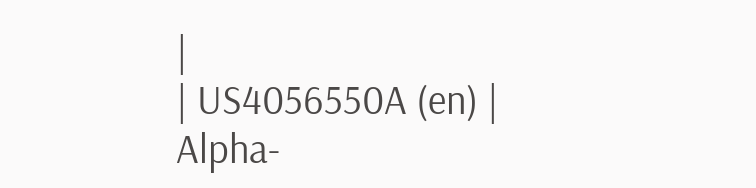|
| US4056550A (en) | Alpha-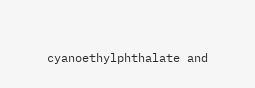cyanoethylphthalate and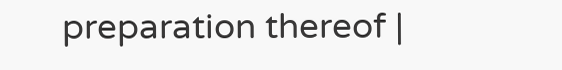preparation thereof |